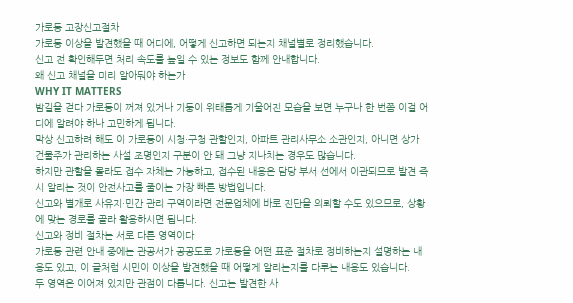가로등 고장신고절차
가로등 이상을 발견했을 때 어디에, 어떻게 신고하면 되는지 채널별로 정리했습니다.
신고 전 확인해두면 처리 속도를 높일 수 있는 정보도 함께 안내합니다.
왜 신고 채널을 미리 알아둬야 하는가
WHY IT MATTERS
밤길을 걷다 가로등이 꺼져 있거나 기둥이 위태롭게 기울어진 모습을 보면 누구나 한 번쯤 이걸 어디에 알려야 하나 고민하게 됩니다.
막상 신고하려 해도 이 가로등이 시청·구청 관할인지, 아파트 관리사무소 소관인지, 아니면 상가 건물주가 관리하는 사설 조명인지 구분이 안 돼 그냥 지나치는 경우도 많습니다.
하지만 관할을 몰라도 접수 자체는 가능하고, 접수된 내용은 담당 부서 선에서 이관되므로 발견 즉시 알리는 것이 안전사고를 줄이는 가장 빠른 방법입니다.
신고와 별개로 사유지·민간 관리 구역이라면 전문업체에 바로 진단을 의뢰할 수도 있으므로, 상황에 맞는 경로를 골라 활용하시면 됩니다.
신고와 정비 절차는 서로 다른 영역이다
가로등 관련 안내 중에는 관공서가 공공도로 가로등을 어떤 표준 절차로 정비하는지 설명하는 내용도 있고, 이 글처럼 시민이 이상을 발견했을 때 어떻게 알리는지를 다루는 내용도 있습니다.
두 영역은 이어져 있지만 관점이 다릅니다. 신고는 발견한 사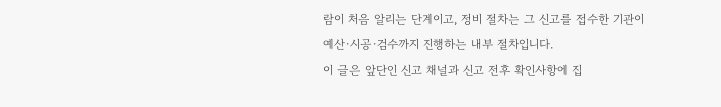람이 처음 알리는 단계이고, 정비 절차는 그 신고를 접수한 기관이 예산·시공·검수까지 진행하는 내부 절차입니다.
이 글은 앞단인 신고 채널과 신고 전후 확인사항에 집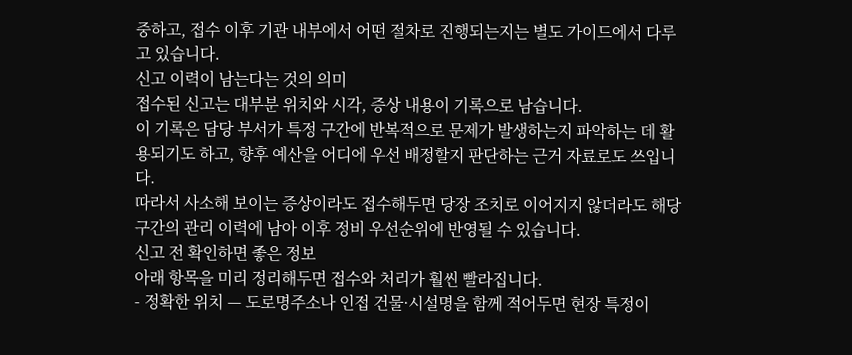중하고, 접수 이후 기관 내부에서 어떤 절차로 진행되는지는 별도 가이드에서 다루고 있습니다.
신고 이력이 남는다는 것의 의미
접수된 신고는 대부분 위치와 시각, 증상 내용이 기록으로 남습니다.
이 기록은 담당 부서가 특정 구간에 반복적으로 문제가 발생하는지 파악하는 데 활용되기도 하고, 향후 예산을 어디에 우선 배정할지 판단하는 근거 자료로도 쓰입니다.
따라서 사소해 보이는 증상이라도 접수해두면 당장 조치로 이어지지 않더라도 해당 구간의 관리 이력에 남아 이후 정비 우선순위에 반영될 수 있습니다.
신고 전 확인하면 좋은 정보
아래 항목을 미리 정리해두면 접수와 처리가 훨씬 빨라집니다.
- 정확한 위치 — 도로명주소나 인접 건물·시설명을 함께 적어두면 현장 특정이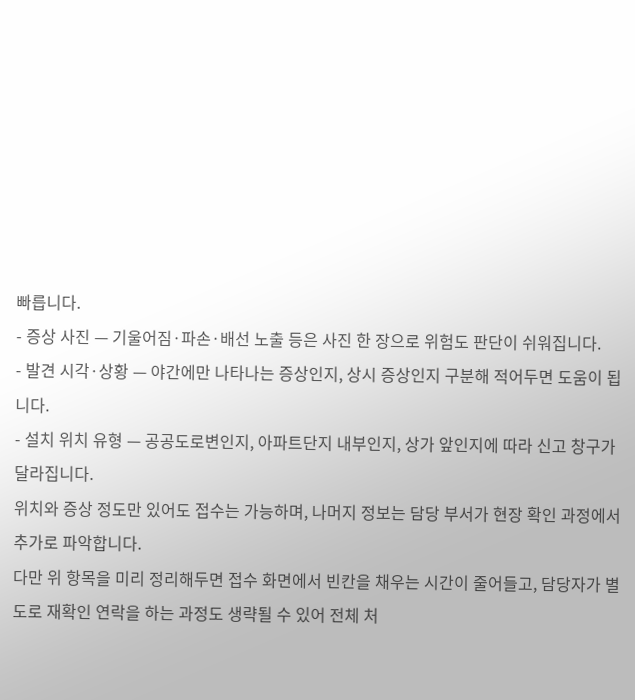빠릅니다.
- 증상 사진 — 기울어짐·파손·배선 노출 등은 사진 한 장으로 위험도 판단이 쉬워집니다.
- 발견 시각·상황 — 야간에만 나타나는 증상인지, 상시 증상인지 구분해 적어두면 도움이 됩니다.
- 설치 위치 유형 — 공공도로변인지, 아파트단지 내부인지, 상가 앞인지에 따라 신고 창구가 달라집니다.
위치와 증상 정도만 있어도 접수는 가능하며, 나머지 정보는 담당 부서가 현장 확인 과정에서 추가로 파악합니다.
다만 위 항목을 미리 정리해두면 접수 화면에서 빈칸을 채우는 시간이 줄어들고, 담당자가 별도로 재확인 연락을 하는 과정도 생략될 수 있어 전체 처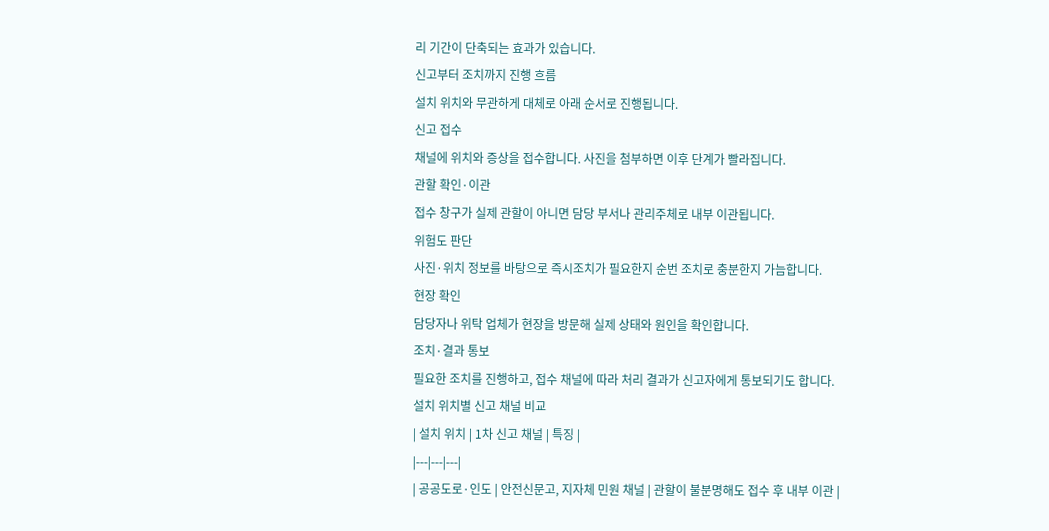리 기간이 단축되는 효과가 있습니다.
신고부터 조치까지 진행 흐름
설치 위치와 무관하게 대체로 아래 순서로 진행됩니다.
신고 접수
채널에 위치와 증상을 접수합니다. 사진을 첨부하면 이후 단계가 빨라집니다.
관할 확인·이관
접수 창구가 실제 관할이 아니면 담당 부서나 관리주체로 내부 이관됩니다.
위험도 판단
사진·위치 정보를 바탕으로 즉시조치가 필요한지 순번 조치로 충분한지 가늠합니다.
현장 확인
담당자나 위탁 업체가 현장을 방문해 실제 상태와 원인을 확인합니다.
조치·결과 통보
필요한 조치를 진행하고, 접수 채널에 따라 처리 결과가 신고자에게 통보되기도 합니다.
설치 위치별 신고 채널 비교
| 설치 위치 | 1차 신고 채널 | 특징 |
|---|---|---|
| 공공도로·인도 | 안전신문고, 지자체 민원 채널 | 관할이 불분명해도 접수 후 내부 이관 |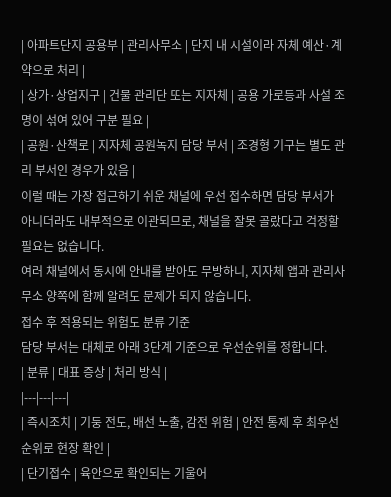| 아파트단지 공용부 | 관리사무소 | 단지 내 시설이라 자체 예산·계약으로 처리 |
| 상가·상업지구 | 건물 관리단 또는 지자체 | 공용 가로등과 사설 조명이 섞여 있어 구분 필요 |
| 공원·산책로 | 지자체 공원녹지 담당 부서 | 조경형 기구는 별도 관리 부서인 경우가 있음 |
이럴 때는 가장 접근하기 쉬운 채널에 우선 접수하면 담당 부서가 아니더라도 내부적으로 이관되므로, 채널을 잘못 골랐다고 걱정할 필요는 없습니다.
여러 채널에서 동시에 안내를 받아도 무방하니, 지자체 앱과 관리사무소 양쪽에 함께 알려도 문제가 되지 않습니다.
접수 후 적용되는 위험도 분류 기준
담당 부서는 대체로 아래 3단계 기준으로 우선순위를 정합니다.
| 분류 | 대표 증상 | 처리 방식 |
|---|---|---|
| 즉시조치 | 기둥 전도, 배선 노출, 감전 위험 | 안전 통제 후 최우선 순위로 현장 확인 |
| 단기접수 | 육안으로 확인되는 기울어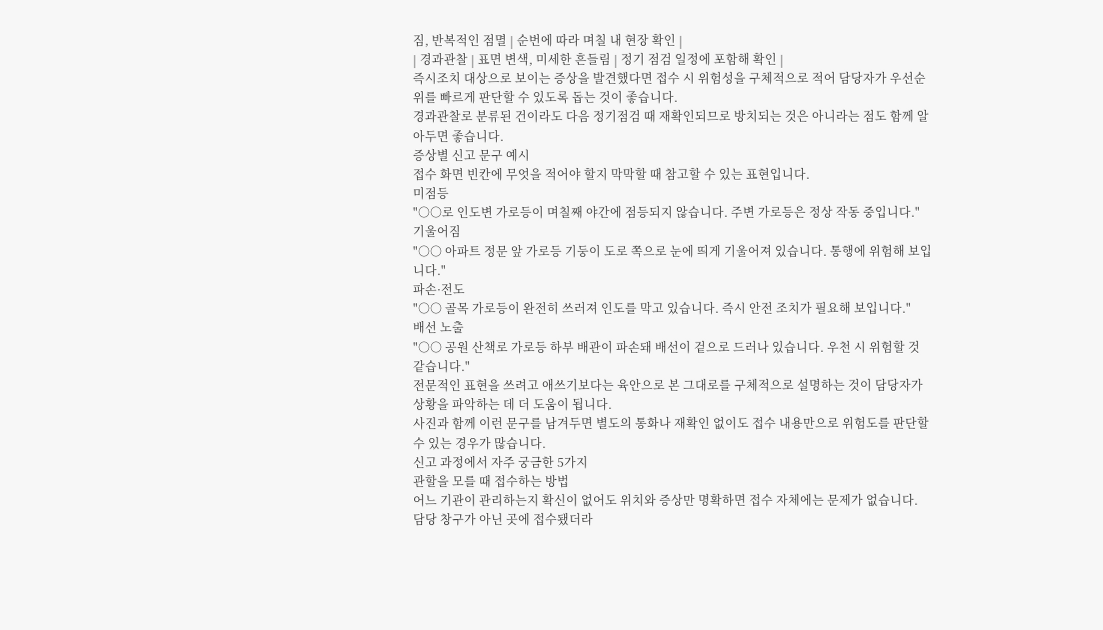짐, 반복적인 점멸 | 순번에 따라 며칠 내 현장 확인 |
| 경과관찰 | 표면 변색, 미세한 흔들림 | 정기 점검 일정에 포함해 확인 |
즉시조치 대상으로 보이는 증상을 발견했다면 접수 시 위험성을 구체적으로 적어 담당자가 우선순위를 빠르게 판단할 수 있도록 돕는 것이 좋습니다.
경과관찰로 분류된 건이라도 다음 정기점검 때 재확인되므로 방치되는 것은 아니라는 점도 함께 알아두면 좋습니다.
증상별 신고 문구 예시
접수 화면 빈칸에 무엇을 적어야 할지 막막할 때 참고할 수 있는 표현입니다.
미점등
"○○로 인도변 가로등이 며칠째 야간에 점등되지 않습니다. 주변 가로등은 정상 작동 중입니다."
기울어짐
"○○ 아파트 정문 앞 가로등 기둥이 도로 쪽으로 눈에 띄게 기울어져 있습니다. 통행에 위험해 보입니다."
파손·전도
"○○ 골목 가로등이 완전히 쓰러져 인도를 막고 있습니다. 즉시 안전 조치가 필요해 보입니다."
배선 노출
"○○ 공원 산책로 가로등 하부 배관이 파손돼 배선이 겉으로 드러나 있습니다. 우천 시 위험할 것 같습니다."
전문적인 표현을 쓰려고 애쓰기보다는 육안으로 본 그대로를 구체적으로 설명하는 것이 담당자가 상황을 파악하는 데 더 도움이 됩니다.
사진과 함께 이런 문구를 남겨두면 별도의 통화나 재확인 없이도 접수 내용만으로 위험도를 판단할 수 있는 경우가 많습니다.
신고 과정에서 자주 궁금한 5가지
관할을 모를 때 접수하는 방법
어느 기관이 관리하는지 확신이 없어도 위치와 증상만 명확하면 접수 자체에는 문제가 없습니다.
담당 창구가 아닌 곳에 접수됐더라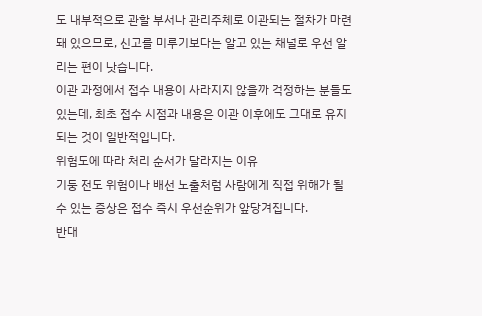도 내부적으로 관할 부서나 관리주체로 이관되는 절차가 마련돼 있으므로, 신고를 미루기보다는 알고 있는 채널로 우선 알리는 편이 낫습니다.
이관 과정에서 접수 내용이 사라지지 않을까 걱정하는 분들도 있는데, 최초 접수 시점과 내용은 이관 이후에도 그대로 유지되는 것이 일반적입니다.
위험도에 따라 처리 순서가 달라지는 이유
기둥 전도 위험이나 배선 노출처럼 사람에게 직접 위해가 될 수 있는 증상은 접수 즉시 우선순위가 앞당겨집니다.
반대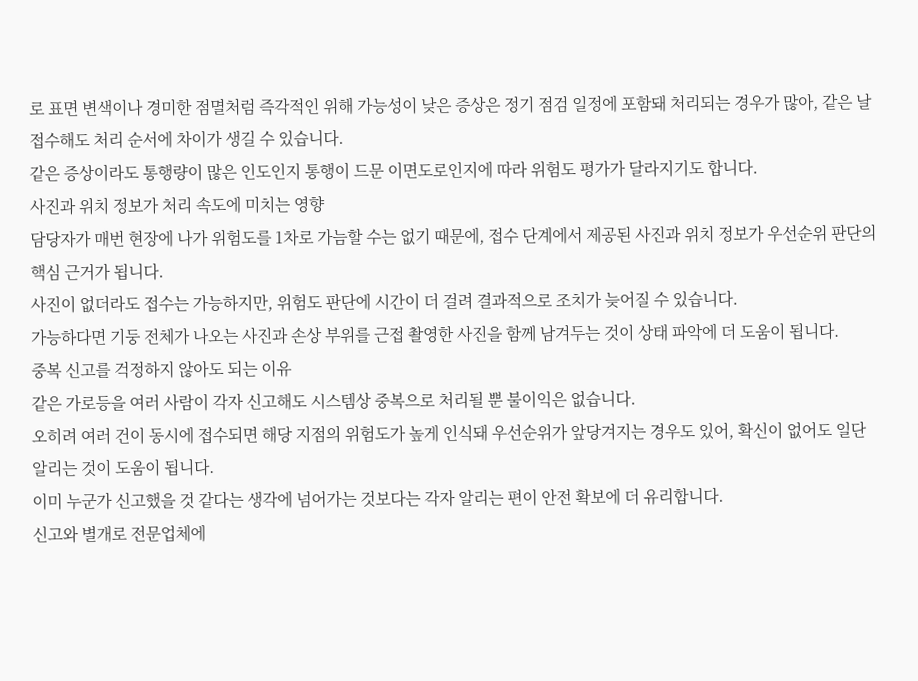로 표면 변색이나 경미한 점멸처럼 즉각적인 위해 가능성이 낮은 증상은 정기 점검 일정에 포함돼 처리되는 경우가 많아, 같은 날 접수해도 처리 순서에 차이가 생길 수 있습니다.
같은 증상이라도 통행량이 많은 인도인지 통행이 드문 이면도로인지에 따라 위험도 평가가 달라지기도 합니다.
사진과 위치 정보가 처리 속도에 미치는 영향
담당자가 매번 현장에 나가 위험도를 1차로 가늠할 수는 없기 때문에, 접수 단계에서 제공된 사진과 위치 정보가 우선순위 판단의 핵심 근거가 됩니다.
사진이 없더라도 접수는 가능하지만, 위험도 판단에 시간이 더 걸려 결과적으로 조치가 늦어질 수 있습니다.
가능하다면 기둥 전체가 나오는 사진과 손상 부위를 근접 촬영한 사진을 함께 남겨두는 것이 상태 파악에 더 도움이 됩니다.
중복 신고를 걱정하지 않아도 되는 이유
같은 가로등을 여러 사람이 각자 신고해도 시스템상 중복으로 처리될 뿐 불이익은 없습니다.
오히려 여러 건이 동시에 접수되면 해당 지점의 위험도가 높게 인식돼 우선순위가 앞당겨지는 경우도 있어, 확신이 없어도 일단 알리는 것이 도움이 됩니다.
이미 누군가 신고했을 것 같다는 생각에 넘어가는 것보다는 각자 알리는 편이 안전 확보에 더 유리합니다.
신고와 별개로 전문업체에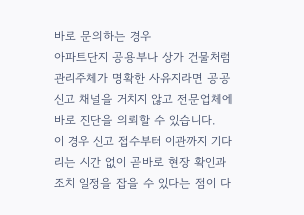바로 문의하는 경우
아파트단지 공용부나 상가 건물처럼 관리주체가 명확한 사유지라면 공공 신고 채널을 거치지 않고 전문업체에 바로 진단을 의뢰할 수 있습니다.
이 경우 신고 접수부터 이관까지 기다리는 시간 없이 곧바로 현장 확인과 조치 일정을 잡을 수 있다는 점이 다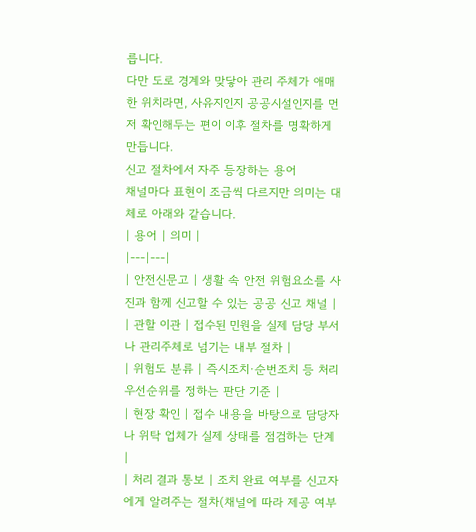릅니다.
다만 도로 경계와 맞닿아 관리 주체가 애매한 위치라면, 사유지인지 공공시설인지를 먼저 확인해두는 편이 이후 절차를 명확하게 만듭니다.
신고 절차에서 자주 등장하는 용어
채널마다 표현이 조금씩 다르지만 의미는 대체로 아래와 같습니다.
| 용어 | 의미 |
|---|---|
| 안전신문고 | 생활 속 안전 위험요소를 사진과 함께 신고할 수 있는 공공 신고 채널 |
| 관할 이관 | 접수된 민원을 실제 담당 부서나 관리주체로 넘기는 내부 절차 |
| 위험도 분류 | 즉시조치·순번조치 등 처리 우선순위를 정하는 판단 기준 |
| 현장 확인 | 접수 내용을 바탕으로 담당자나 위탁 업체가 실제 상태를 점검하는 단계 |
| 처리 결과 통보 | 조치 완료 여부를 신고자에게 알려주는 절차(채널에 따라 제공 여부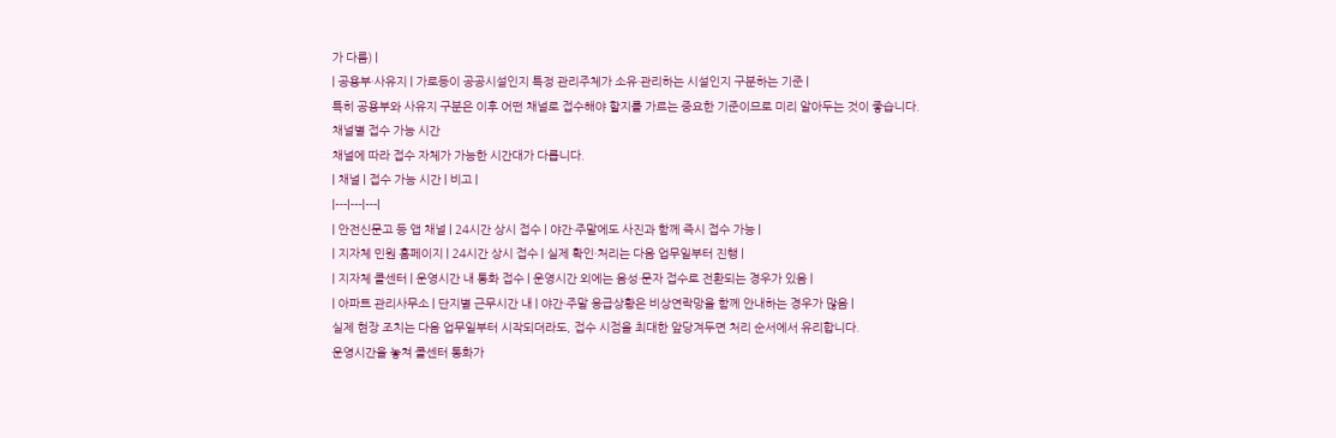가 다름) |
| 공용부·사유지 | 가로등이 공공시설인지 특정 관리주체가 소유·관리하는 시설인지 구분하는 기준 |
특히 공용부와 사유지 구분은 이후 어떤 채널로 접수해야 할지를 가르는 중요한 기준이므로 미리 알아두는 것이 좋습니다.
채널별 접수 가능 시간
채널에 따라 접수 자체가 가능한 시간대가 다릅니다.
| 채널 | 접수 가능 시간 | 비고 |
|---|---|---|
| 안전신문고 등 앱 채널 | 24시간 상시 접수 | 야간·주말에도 사진과 함께 즉시 접수 가능 |
| 지자체 민원 홈페이지 | 24시간 상시 접수 | 실제 확인·처리는 다음 업무일부터 진행 |
| 지자체 콜센터 | 운영시간 내 통화 접수 | 운영시간 외에는 음성·문자 접수로 전환되는 경우가 있음 |
| 아파트 관리사무소 | 단지별 근무시간 내 | 야간·주말 응급상황은 비상연락망을 함께 안내하는 경우가 많음 |
실제 현장 조치는 다음 업무일부터 시작되더라도, 접수 시점을 최대한 앞당겨두면 처리 순서에서 유리합니다.
운영시간을 놓쳐 콜센터 통화가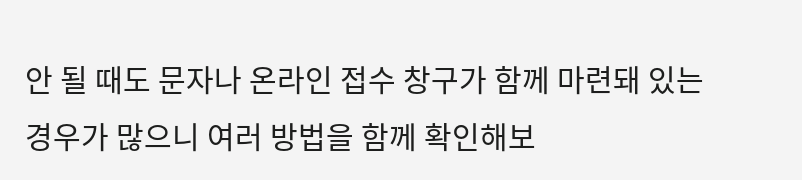안 될 때도 문자나 온라인 접수 창구가 함께 마련돼 있는 경우가 많으니 여러 방법을 함께 확인해보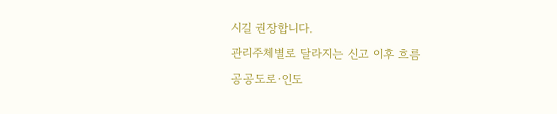시길 권장합니다.
관리주체별로 달라지는 신고 이후 흐름
공공도로·인도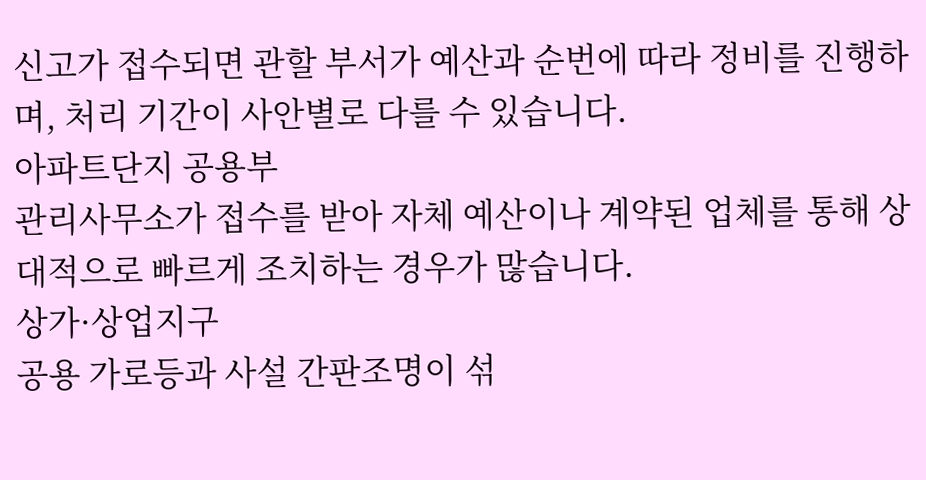신고가 접수되면 관할 부서가 예산과 순번에 따라 정비를 진행하며, 처리 기간이 사안별로 다를 수 있습니다.
아파트단지 공용부
관리사무소가 접수를 받아 자체 예산이나 계약된 업체를 통해 상대적으로 빠르게 조치하는 경우가 많습니다.
상가·상업지구
공용 가로등과 사설 간판조명이 섞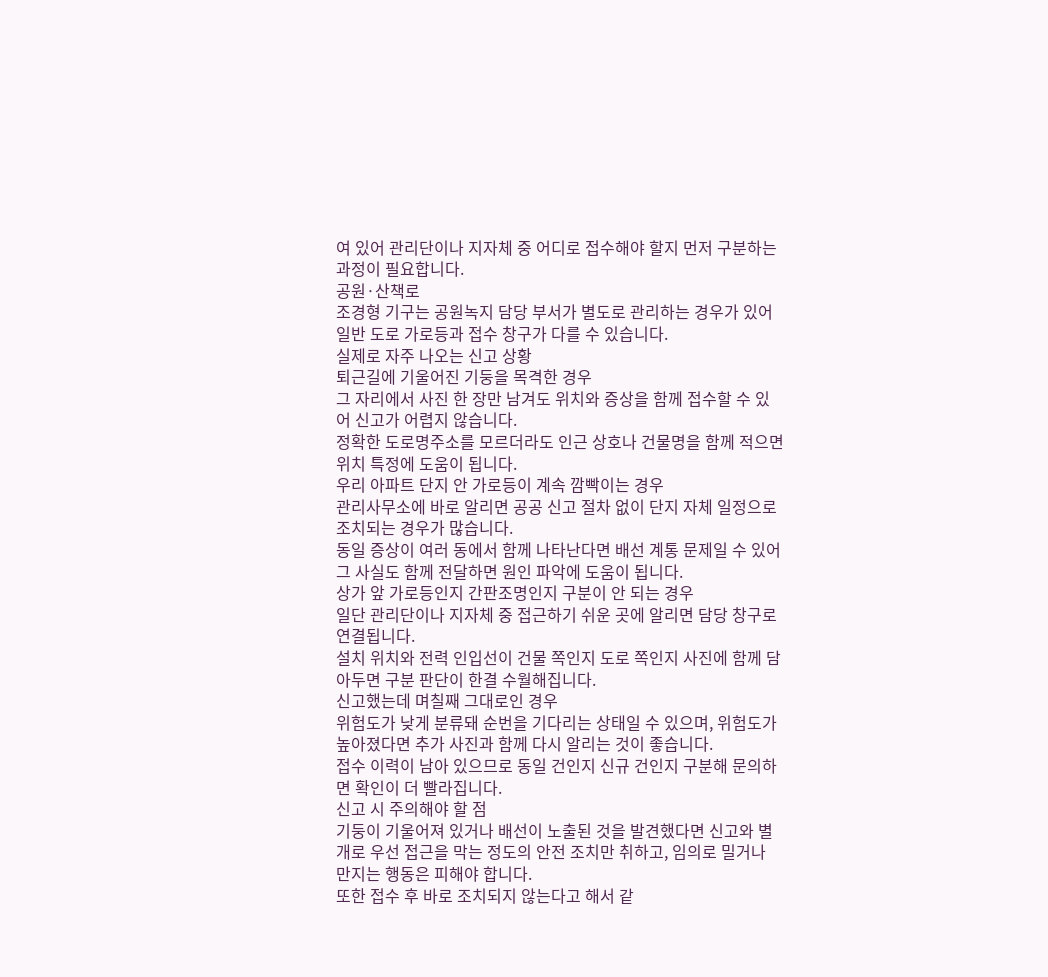여 있어 관리단이나 지자체 중 어디로 접수해야 할지 먼저 구분하는 과정이 필요합니다.
공원·산책로
조경형 기구는 공원녹지 담당 부서가 별도로 관리하는 경우가 있어 일반 도로 가로등과 접수 창구가 다를 수 있습니다.
실제로 자주 나오는 신고 상황
퇴근길에 기울어진 기둥을 목격한 경우
그 자리에서 사진 한 장만 남겨도 위치와 증상을 함께 접수할 수 있어 신고가 어렵지 않습니다.
정확한 도로명주소를 모르더라도 인근 상호나 건물명을 함께 적으면 위치 특정에 도움이 됩니다.
우리 아파트 단지 안 가로등이 계속 깜빡이는 경우
관리사무소에 바로 알리면 공공 신고 절차 없이 단지 자체 일정으로 조치되는 경우가 많습니다.
동일 증상이 여러 동에서 함께 나타난다면 배선 계통 문제일 수 있어 그 사실도 함께 전달하면 원인 파악에 도움이 됩니다.
상가 앞 가로등인지 간판조명인지 구분이 안 되는 경우
일단 관리단이나 지자체 중 접근하기 쉬운 곳에 알리면 담당 창구로 연결됩니다.
설치 위치와 전력 인입선이 건물 쪽인지 도로 쪽인지 사진에 함께 담아두면 구분 판단이 한결 수월해집니다.
신고했는데 며칠째 그대로인 경우
위험도가 낮게 분류돼 순번을 기다리는 상태일 수 있으며, 위험도가 높아졌다면 추가 사진과 함께 다시 알리는 것이 좋습니다.
접수 이력이 남아 있으므로 동일 건인지 신규 건인지 구분해 문의하면 확인이 더 빨라집니다.
신고 시 주의해야 할 점
기둥이 기울어져 있거나 배선이 노출된 것을 발견했다면 신고와 별개로 우선 접근을 막는 정도의 안전 조치만 취하고, 임의로 밀거나 만지는 행동은 피해야 합니다.
또한 접수 후 바로 조치되지 않는다고 해서 같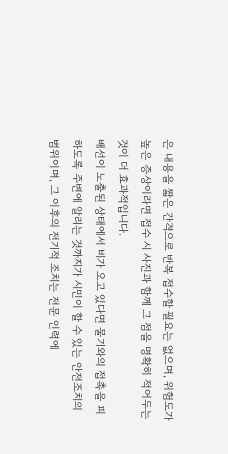은 내용을 짧은 간격으로 반복 접수할 필요는 없으며, 위험도가 높은 증상이라면 접수 시 사진과 함께 그 점을 명확히 적어두는 것이 더 효과적입니다.
배선이 노출된 상태에서 비가 오고 있다면 물기와의 접촉을 피하도록 주변에 알리는 것까지가 시민이 할 수 있는 안전조치의 범위이며, 그 이후의 전기적 조치는 전문 인력에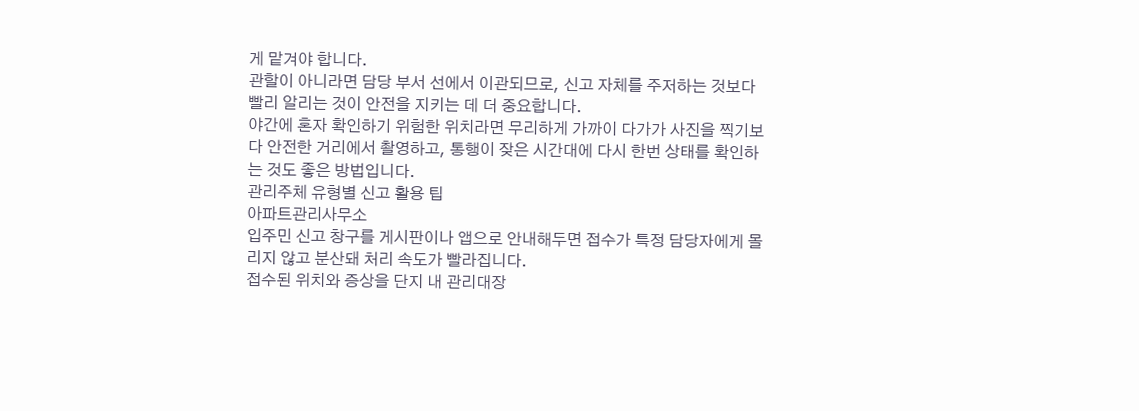게 맡겨야 합니다.
관할이 아니라면 담당 부서 선에서 이관되므로, 신고 자체를 주저하는 것보다 빨리 알리는 것이 안전을 지키는 데 더 중요합니다.
야간에 혼자 확인하기 위험한 위치라면 무리하게 가까이 다가가 사진을 찍기보다 안전한 거리에서 촬영하고, 통행이 잦은 시간대에 다시 한번 상태를 확인하는 것도 좋은 방법입니다.
관리주체 유형별 신고 활용 팁
아파트관리사무소
입주민 신고 창구를 게시판이나 앱으로 안내해두면 접수가 특정 담당자에게 몰리지 않고 분산돼 처리 속도가 빨라집니다.
접수된 위치와 증상을 단지 내 관리대장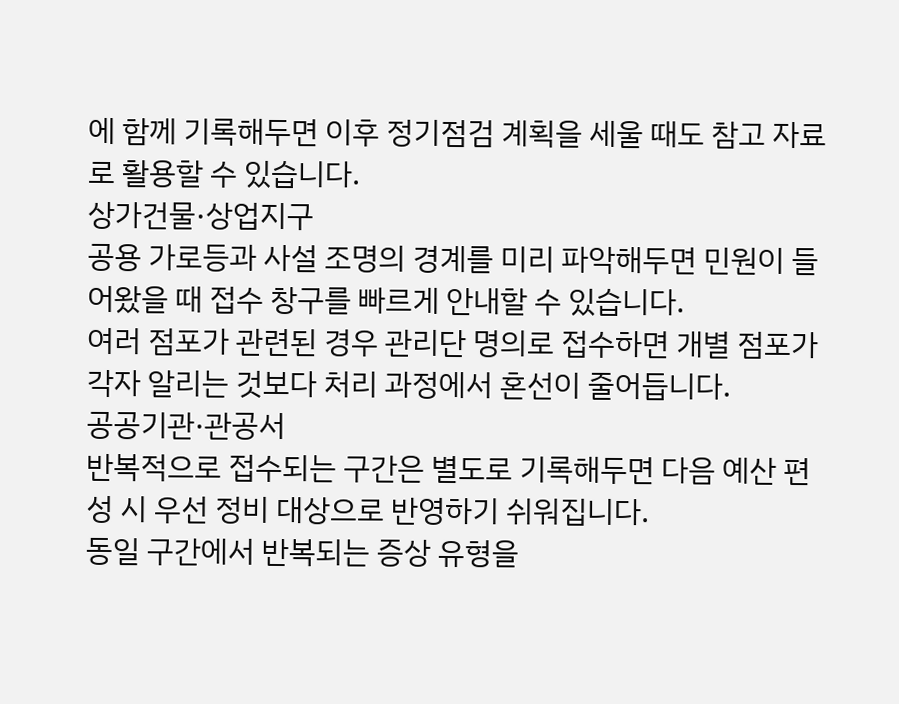에 함께 기록해두면 이후 정기점검 계획을 세울 때도 참고 자료로 활용할 수 있습니다.
상가건물·상업지구
공용 가로등과 사설 조명의 경계를 미리 파악해두면 민원이 들어왔을 때 접수 창구를 빠르게 안내할 수 있습니다.
여러 점포가 관련된 경우 관리단 명의로 접수하면 개별 점포가 각자 알리는 것보다 처리 과정에서 혼선이 줄어듭니다.
공공기관·관공서
반복적으로 접수되는 구간은 별도로 기록해두면 다음 예산 편성 시 우선 정비 대상으로 반영하기 쉬워집니다.
동일 구간에서 반복되는 증상 유형을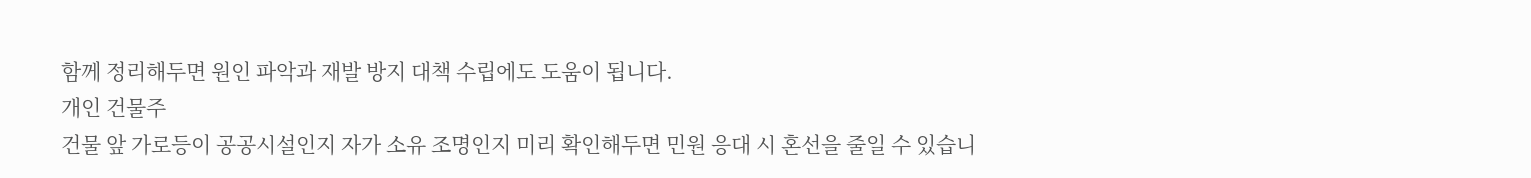함께 정리해두면 원인 파악과 재발 방지 대책 수립에도 도움이 됩니다.
개인 건물주
건물 앞 가로등이 공공시설인지 자가 소유 조명인지 미리 확인해두면 민원 응대 시 혼선을 줄일 수 있습니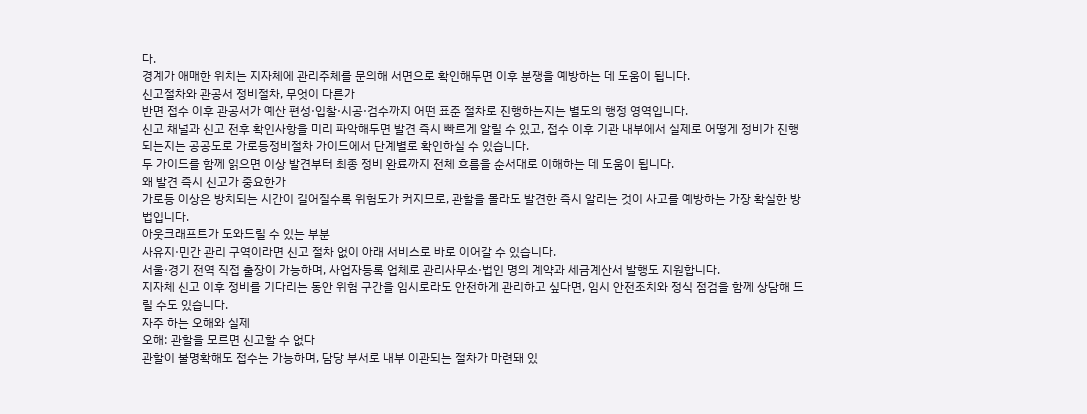다.
경계가 애매한 위치는 지자체에 관리주체를 문의해 서면으로 확인해두면 이후 분쟁을 예방하는 데 도움이 됩니다.
신고절차와 관공서 정비절차, 무엇이 다른가
반면 접수 이후 관공서가 예산 편성·입찰·시공·검수까지 어떤 표준 절차로 진행하는지는 별도의 행정 영역입니다.
신고 채널과 신고 전후 확인사항을 미리 파악해두면 발견 즉시 빠르게 알릴 수 있고, 접수 이후 기관 내부에서 실제로 어떻게 정비가 진행되는지는 공공도로 가로등정비절차 가이드에서 단계별로 확인하실 수 있습니다.
두 가이드를 함께 읽으면 이상 발견부터 최종 정비 완료까지 전체 흐름을 순서대로 이해하는 데 도움이 됩니다.
왜 발견 즉시 신고가 중요한가
가로등 이상은 방치되는 시간이 길어질수록 위험도가 커지므로, 관할을 몰라도 발견한 즉시 알리는 것이 사고를 예방하는 가장 확실한 방법입니다.
아웃크래프트가 도와드릴 수 있는 부분
사유지·민간 관리 구역이라면 신고 절차 없이 아래 서비스로 바로 이어갈 수 있습니다.
서울·경기 전역 직접 출장이 가능하며, 사업자등록 업체로 관리사무소·법인 명의 계약과 세금계산서 발행도 지원합니다.
지자체 신고 이후 정비를 기다리는 동안 위험 구간을 임시로라도 안전하게 관리하고 싶다면, 임시 안전조치와 정식 점검을 함께 상담해 드릴 수도 있습니다.
자주 하는 오해와 실제
오해: 관할을 모르면 신고할 수 없다
관할이 불명확해도 접수는 가능하며, 담당 부서로 내부 이관되는 절차가 마련돼 있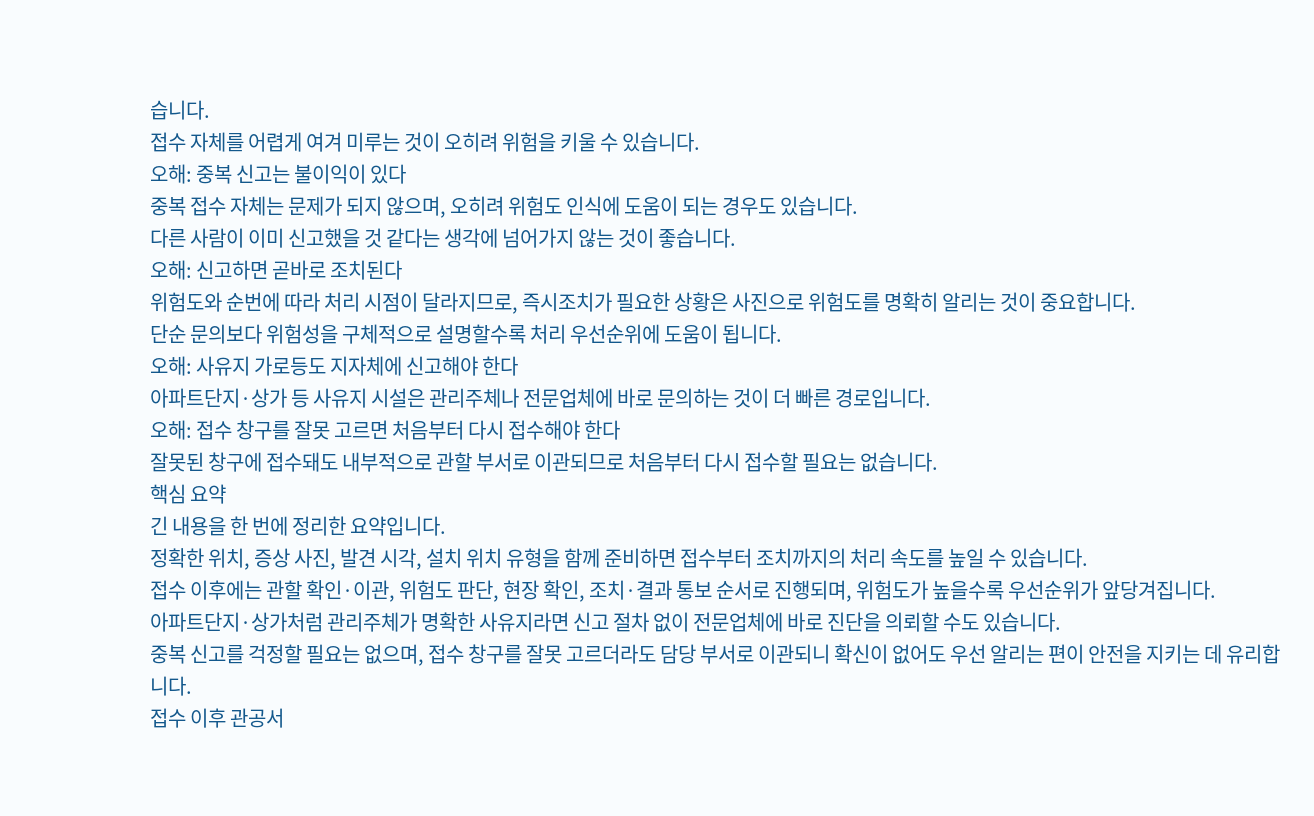습니다.
접수 자체를 어렵게 여겨 미루는 것이 오히려 위험을 키울 수 있습니다.
오해: 중복 신고는 불이익이 있다
중복 접수 자체는 문제가 되지 않으며, 오히려 위험도 인식에 도움이 되는 경우도 있습니다.
다른 사람이 이미 신고했을 것 같다는 생각에 넘어가지 않는 것이 좋습니다.
오해: 신고하면 곧바로 조치된다
위험도와 순번에 따라 처리 시점이 달라지므로, 즉시조치가 필요한 상황은 사진으로 위험도를 명확히 알리는 것이 중요합니다.
단순 문의보다 위험성을 구체적으로 설명할수록 처리 우선순위에 도움이 됩니다.
오해: 사유지 가로등도 지자체에 신고해야 한다
아파트단지·상가 등 사유지 시설은 관리주체나 전문업체에 바로 문의하는 것이 더 빠른 경로입니다.
오해: 접수 창구를 잘못 고르면 처음부터 다시 접수해야 한다
잘못된 창구에 접수돼도 내부적으로 관할 부서로 이관되므로 처음부터 다시 접수할 필요는 없습니다.
핵심 요약
긴 내용을 한 번에 정리한 요약입니다.
정확한 위치, 증상 사진, 발견 시각, 설치 위치 유형을 함께 준비하면 접수부터 조치까지의 처리 속도를 높일 수 있습니다.
접수 이후에는 관할 확인·이관, 위험도 판단, 현장 확인, 조치·결과 통보 순서로 진행되며, 위험도가 높을수록 우선순위가 앞당겨집니다.
아파트단지·상가처럼 관리주체가 명확한 사유지라면 신고 절차 없이 전문업체에 바로 진단을 의뢰할 수도 있습니다.
중복 신고를 걱정할 필요는 없으며, 접수 창구를 잘못 고르더라도 담당 부서로 이관되니 확신이 없어도 우선 알리는 편이 안전을 지키는 데 유리합니다.
접수 이후 관공서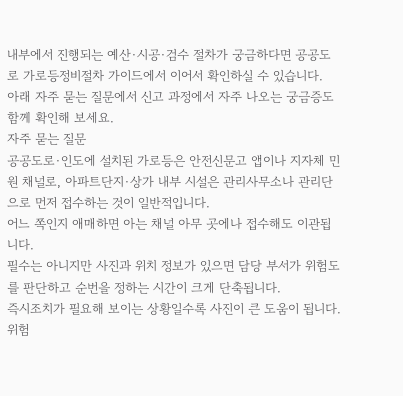내부에서 진행되는 예산·시공·검수 절차가 궁금하다면 공공도로 가로등정비절차 가이드에서 이어서 확인하실 수 있습니다.
아래 자주 묻는 질문에서 신고 과정에서 자주 나오는 궁금증도 함께 확인해 보세요.
자주 묻는 질문
공공도로·인도에 설치된 가로등은 안전신문고 앱이나 지자체 민원 채널로, 아파트단지·상가 내부 시설은 관리사무소나 관리단으로 먼저 접수하는 것이 일반적입니다.
어느 쪽인지 애매하면 아는 채널 아무 곳에나 접수해도 이관됩니다.
필수는 아니지만 사진과 위치 정보가 있으면 담당 부서가 위험도를 판단하고 순번을 정하는 시간이 크게 단축됩니다.
즉시조치가 필요해 보이는 상황일수록 사진이 큰 도움이 됩니다.
위험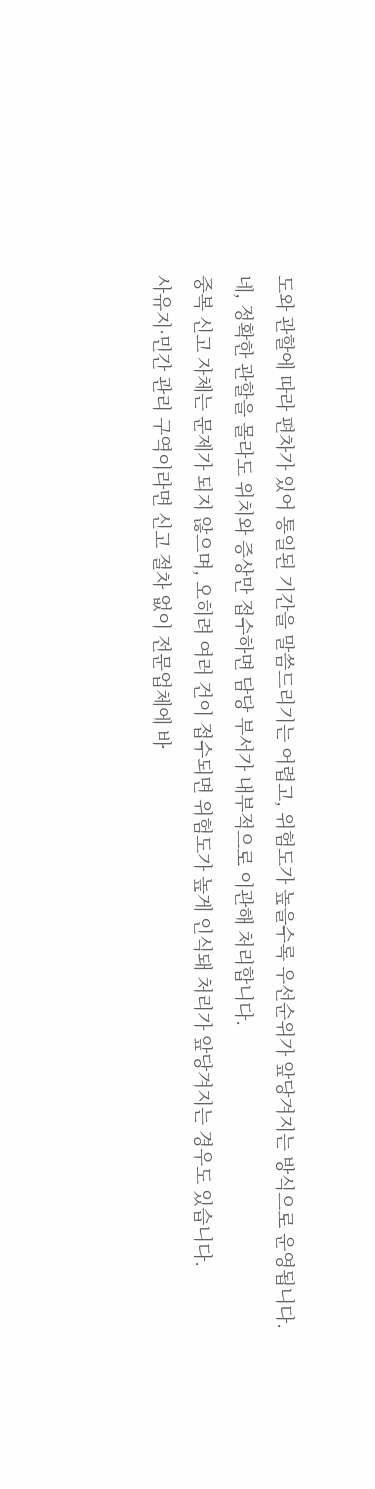도와 관할에 따라 편차가 있어 통일된 기간을 말씀드리기는 어렵고, 위험도가 높을수록 우선순위가 앞당겨지는 방식으로 운영됩니다.
네, 정확한 관할을 몰라도 위치와 증상만 접수하면 담당 부서가 내부적으로 이관해 처리합니다.
중복 신고 자체는 문제가 되지 않으며, 오히려 여러 건이 접수되면 위험도가 높게 인식돼 처리가 앞당겨지는 경우도 있습니다.
사유지·민간 관리 구역이라면 신고 절차 없이 전문업체에 바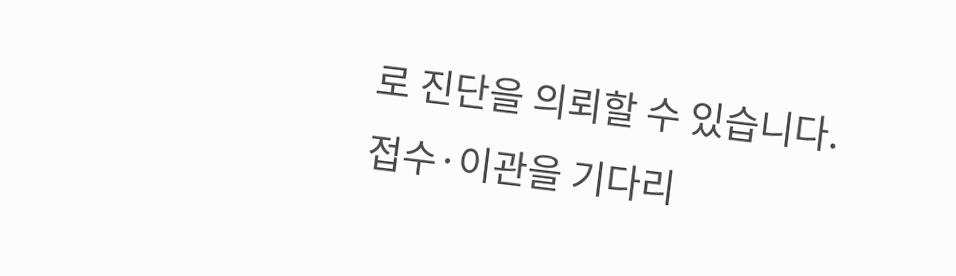로 진단을 의뢰할 수 있습니다.
접수·이관을 기다리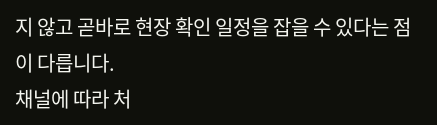지 않고 곧바로 현장 확인 일정을 잡을 수 있다는 점이 다릅니다.
채널에 따라 처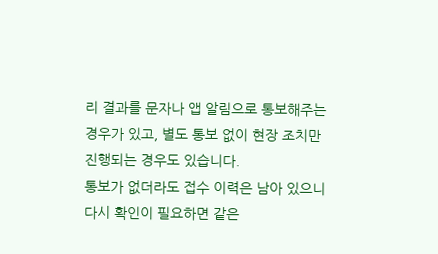리 결과를 문자나 앱 알림으로 통보해주는 경우가 있고, 별도 통보 없이 현장 조치만 진행되는 경우도 있습니다.
통보가 없더라도 접수 이력은 남아 있으니 다시 확인이 필요하면 같은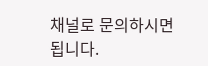채널로 문의하시면 됩니다.